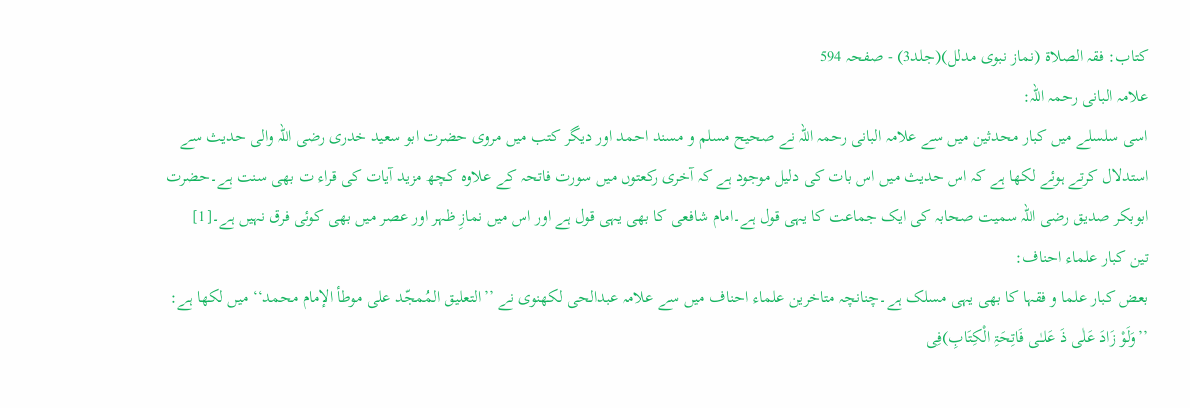کتاب: فقہ الصلاۃ (نماز نبوی مدلل)(جلد3) - صفحہ 594
علامہ البانی رحمہ اللہ:
اسی سلسلے میں کبار محدثین میں سے علامہ البانی رحمہ اللہ نے صحیح مسلم و مسند احمد اور دیگر کتب میں مروی حضرت ابو سعید خدری رضی اللہ والی حدیث سے استدلال کرتے ہوئے لکھا ہے کہ اس حدیث میں اس بات کی دلیل موجود ہے کہ آخری رکعتوں میں سورت فاتحہ کے علاوہ کچھ مزید آیات کی قراء ت بھی سنت ہے۔حضرت ابوبکر صدیق رضی اللہ سمیت صحابہ کی ایک جماعت کا یہی قول ہے۔امام شافعی کا بھی یہی قول ہے اور اس میں نمازِ ظہر اور عصر میں بھی کوئی فرق نہیں ہے۔[1]
تین کبار علماء احناف:
بعض کبار علما و فقہا کا بھی یہی مسلک ہے۔چنانچہ متاخرین علماء احناف میں سے علامہ عبدالحی لکھنوی نے ’’التعلیق المُمجّد علی موطأ الإمام محمد‘‘ میں لکھا ہے:
’’وَلَوْ زَادَ عَلٰی ذَ عَلـٰی فَاتِحَۃِ الْکِتَابِ)فِی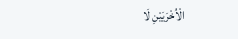الْاُخْرَیَیْنِ لَا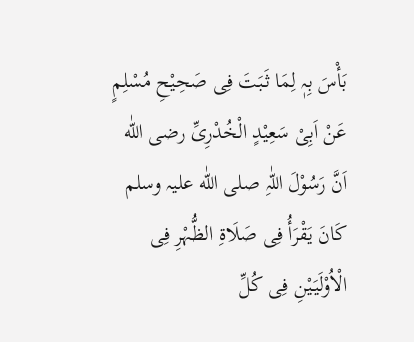بَأْسَ بِہٖ لِمَا ثَبَتَ فِی صَحِیْحِ مُسْلِمٍ عَنْ اَبِیْ سَعِیْدٍ الْخُدْرِیِّ رضی اللّٰه اَنَّ رَسُوْلَ اللّٰہِ صلی اللّٰه علیہ وسلم کَانَ یَقْرَأُ فِی صَلَاۃِ الظُّہْرِ فِی الْاُوْلَیَیْنِ فِی کُلِّ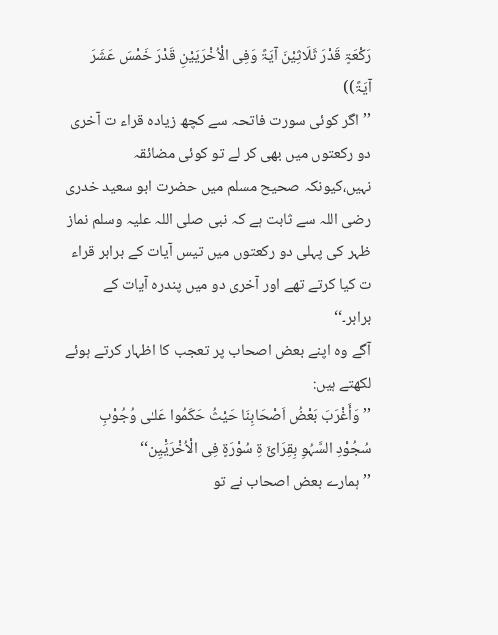رَکْعَۃٍ قَدْرَ ثَلَاثِیْنَ آیَۃً وَفِی الْاُخْرَیَیْنِ قَدْرَ خَمْسَ عَشَرَ آیَۃً))
’’اگر کوئی سورت فاتحہ سے کچھ زیادہ قراء ت آخری دو رکعتوں میں بھی کر لے تو کوئی مضائقہ نہیں،کیونکہ صحیح مسلم میں حضرت ابو سعید خدری رضی اللہ سے ثابت ہے کہ نبی صلی اللہ علیہ وسلم نماز ظہر کی پہلی دو رکعتوں میں تیس آیات کے برابر قراء ت کیا کرتے تھے اور آخری دو میں پندرہ آیات کے برابر۔‘‘
آگے وہ اپنے بعض اصحاب پر تعجب کا اظہار کرتے ہوئے لکھتے ہیں:
’’ وَأَغْرَبَ بَعْضُ اَصْحَابِنَا حَیْثُ حَکَمُوا عَلـٰی وُجُوْبِ سُجُوْدِ السَّہُوِ بِقِرَائَ ۃِ سُوْرَۃٍ فِی الْاُخْرَیَْیِن‘‘
’’ہمارے بعض اصحاب نے تو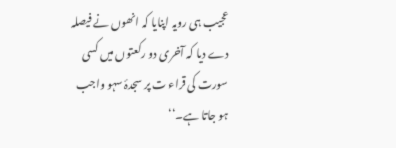عجیب ہی رویہ اپنایا کہ انھوں نے فیصلہ دے دیا کہ آخری دو رکعتوں میں کسی سورت کی قراء ت پر سجدۂ سہو واجب ہو جاتا ہے۔‘‘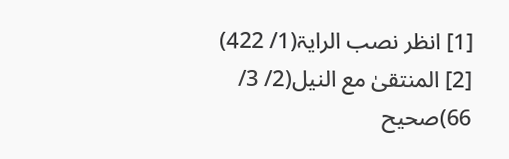[1] انظر نصب الرایۃ(1/ 422)
[2] المنتقیٰ مع النیل(2/ 3/ 66)صحیح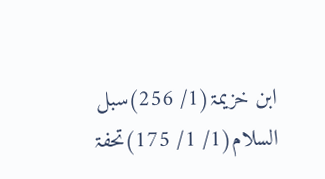ابن خزیمۃ(1/ 256)سبل السلام(1/ 1/ 175)تحفۃ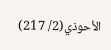الأحوذي(2/ 217)